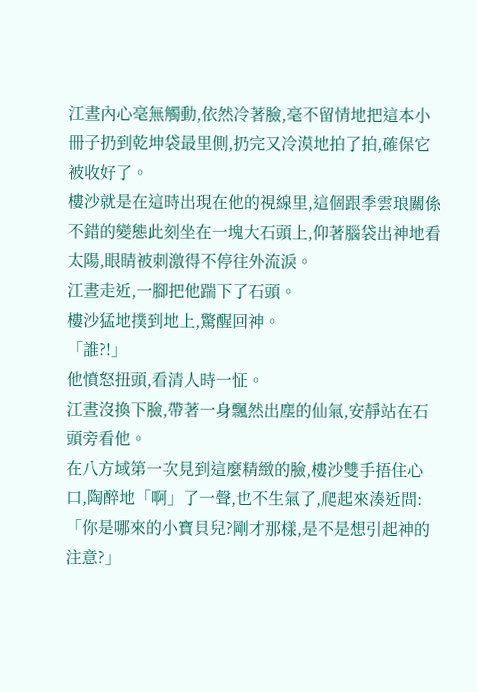江晝內心毫無觸動,依然冷著臉,毫不留情地把這本小冊子扔到乾坤袋最里側,扔完又冷漠地拍了拍,確保它被收好了。
樓沙就是在這時出現在他的視線里,這個跟季雲琅關係不錯的變態此刻坐在一塊大石頭上,仰著腦袋出神地看太陽,眼睛被刺激得不停往外流淚。
江晝走近,一腳把他踹下了石頭。
樓沙猛地撲到地上,驚醒回神。
「誰?!」
他憤怒扭頭,看清人時一怔。
江晝沒換下臉,帶著一身飄然出塵的仙氣,安靜站在石頭旁看他。
在八方域第一次見到這麼精緻的臉,樓沙雙手捂住心口,陶醉地「啊」了一聲,也不生氣了,爬起來湊近問:「你是哪來的小寶貝兒?剛才那樣,是不是想引起神的注意?」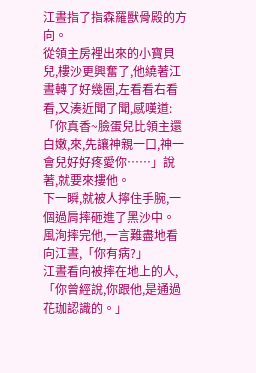江晝指了指森羅獸骨殿的方向。
從領主房裡出來的小寶貝兒,樓沙更興奮了,他繞著江晝轉了好幾圈,左看看右看看,又湊近聞了聞,感嘆道:「你真香~臉蛋兒比領主還白嫩,來,先讓神親一口,神一會兒好好疼愛你……」說著,就要來摟他。
下一瞬,就被人擰住手腕,一個過肩摔砸進了黑沙中。
風洵摔完他,一言難盡地看向江晝,「你有病?」
江晝看向被摔在地上的人,「你曾經說,你跟他,是通過花珈認識的。」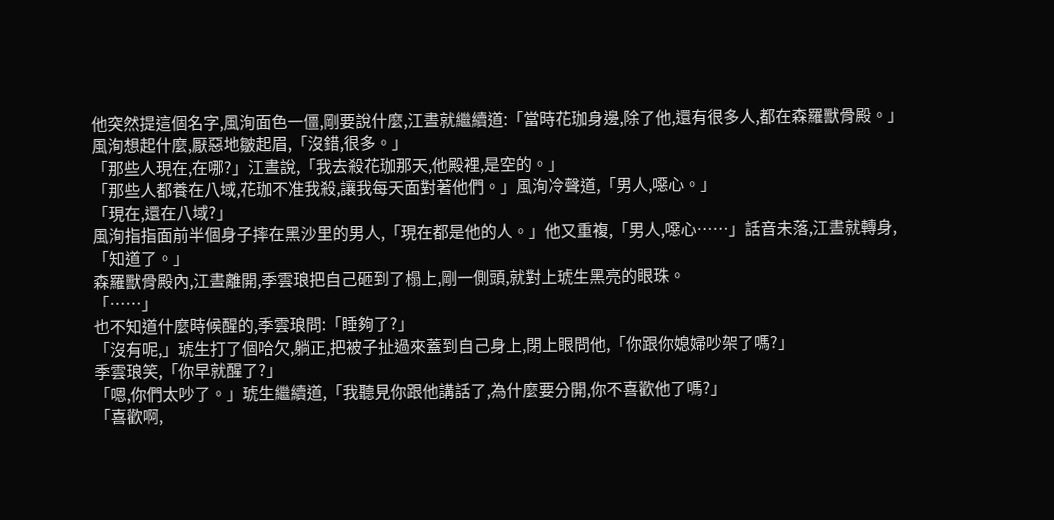他突然提這個名字,風洵面色一僵,剛要說什麼,江晝就繼續道:「當時花珈身邊,除了他,還有很多人,都在森羅獸骨殿。」
風洵想起什麼,厭惡地皺起眉,「沒錯,很多。」
「那些人現在,在哪?」江晝說,「我去殺花珈那天,他殿裡,是空的。」
「那些人都養在八域,花珈不准我殺,讓我每天面對著他們。」風洵冷聲道,「男人,噁心。」
「現在,還在八域?」
風洵指指面前半個身子摔在黑沙里的男人,「現在都是他的人。」他又重複,「男人,噁心……」話音未落,江晝就轉身,「知道了。」
森羅獸骨殿內,江晝離開,季雲琅把自己砸到了榻上,剛一側頭,就對上琥生黑亮的眼珠。
「……」
也不知道什麼時候醒的,季雲琅問:「睡夠了?」
「沒有呢,」琥生打了個哈欠,躺正,把被子扯過來蓋到自己身上,閉上眼問他,「你跟你媳婦吵架了嗎?」
季雲琅笑,「你早就醒了?」
「嗯,你們太吵了。」琥生繼續道,「我聽見你跟他講話了,為什麼要分開,你不喜歡他了嗎?」
「喜歡啊,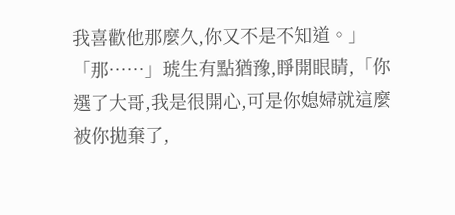我喜歡他那麼久,你又不是不知道。」
「那……」琥生有點猶豫,睜開眼睛,「你選了大哥,我是很開心,可是你媳婦就這麼被你拋棄了,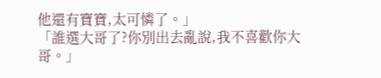他還有寶寶,太可憐了。」
「誰選大哥了?你別出去亂說,我不喜歡你大哥。」